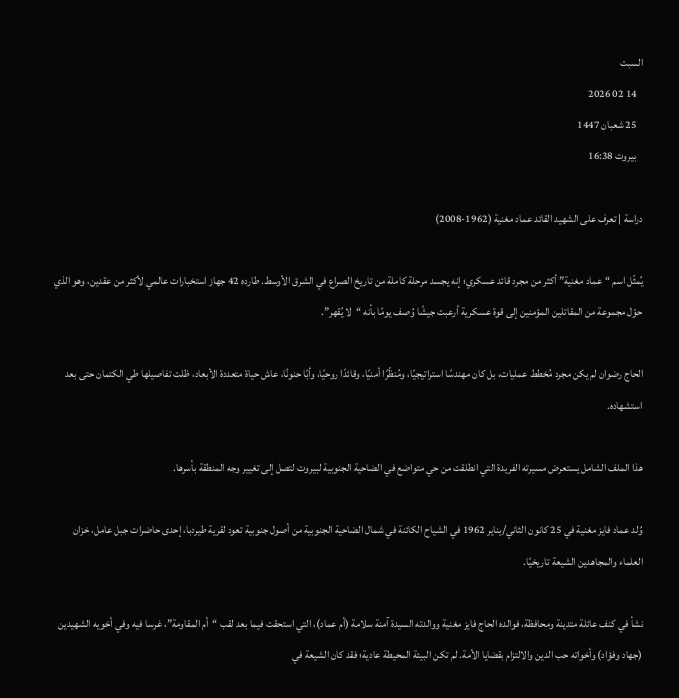السبت
   14 02 2026
   25 شعبان 1447
   بيروت 16:38

دراسة | تعرف على الشهيد القائد عماد مغنية (1962-2008)

يُمثّل اسم “عماد مغنية” أكثر من مجرد قائد عسكري؛ إنه يجسد مرحلة كاملة من تاريخ الصراع في الشرق الأوسط. طارده 42 جهاز استخبارات عالمي لأكثر من عقدين، وهو الذي حوّل مجموعة من المقاتلين المؤمنين إلى قوة عسكرية أرعبت جيشًا وُصف يومًا بأنه “لا يُقهر”.

الحاج رضوان لم يكن مجرد مُخطط عمليات، بل كان مهندسًا استراتيجيًا، ومُنظّرًا أمنيًا، وقائدًا روحيًا، وأبًا حنونًا، عاش حياة متعددة الأبعاد، ظلت تفاصيلها طي الكتمان حتى بعد استشهاده.

هذا الملف الشامل يستعرض مسيرته الفريدة التي انطلقت من حي متواضع في الضاحية الجنوبية لبيروت لتصل إلى تغيير وجه المنطقة بأسرها.

وُلد عماد فايز مغنية في 25 كانون الثاني/يناير 1962 في الشياح الكائنة في شمال الضاحية الجنوبية من أصول جنوبية تعود لقرية طيردبا، إحدى حاضرات جبل عامل، خزان العلماء والمجاهدين الشيعة تاريخيًا.

نشأ في كنف عائلة متدينة ومحافظة، فوالده الحاج فايز مغنية ووالدته السيدة آمنة سلامة (أم عماد)، التي استحقت فيما بعد لقب “أم المقاومة”، غرسا فيه وفي أخويه الشهيدين (جهاد وفؤاد) وأخواته حب الدين والالتزام بقضايا الأمة. لم تكن البيئة المحيطة عادية؛ فقد كان الشيعة في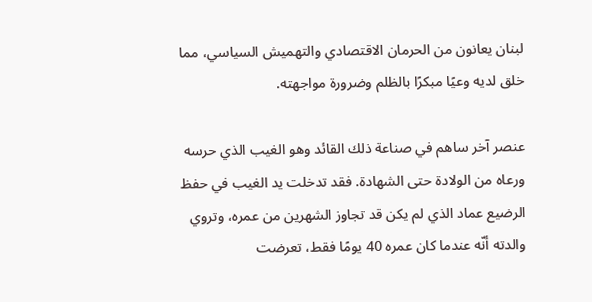لبنان يعانون من الحرمان الاقتصادي والتهميش السياسي، مما خلق لديه وعيًا مبكرًا بالظلم وضرورة مواجهته.

عنصر آخر ساهم في صناعة ذلك القائد وهو الغيب الذي حرسه ورعاه من الولادة حتى الشهادة. فقد تدخلت يد الغيب في حفظ الرضيع عماد الذي لم يكن قد تجاوز الشهرين من عمره، وتروي والدته أنّه عندما كان عمره 40 يومًا فقط، تعرضت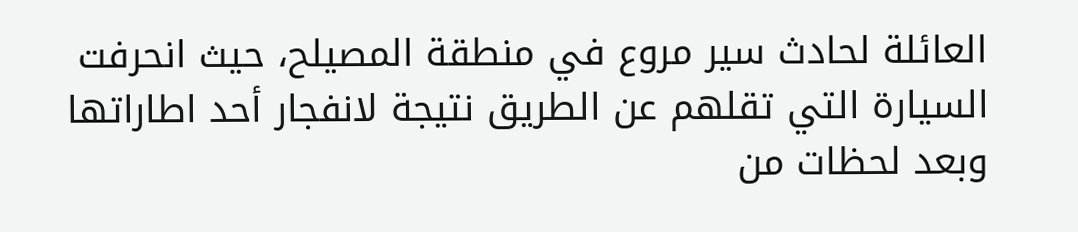العائلة لحادث سير مروع في منطقة المصيلح، حيث انحرفت السيارة التي تقلهم عن الطريق نتيجة لانفجار أحد اطاراتها وبعد لحظات من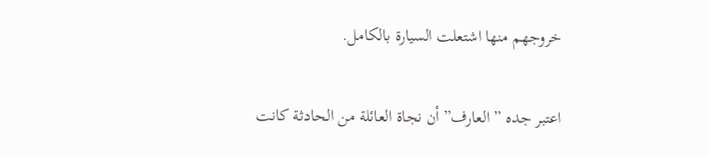خروجهم منها اشتعلت السيارة بالكامل.

اعتبر جده ” العارف” أن نجاة العائلة من الحادثة كانت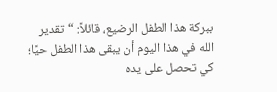ببركة هذا الطفل الرضيع، قائلاً: “تقدير الله في هذا اليوم أن يبقى هذا الطفل حيًا؛ كي تحصل على يده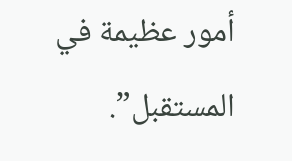أمور عظيمة في المستقبل”.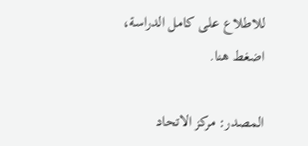للاطلاع على كامل الدراسة، اضغط هنا.

المصدر: مركز الاتحاد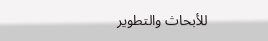للأبحاث والتطوير